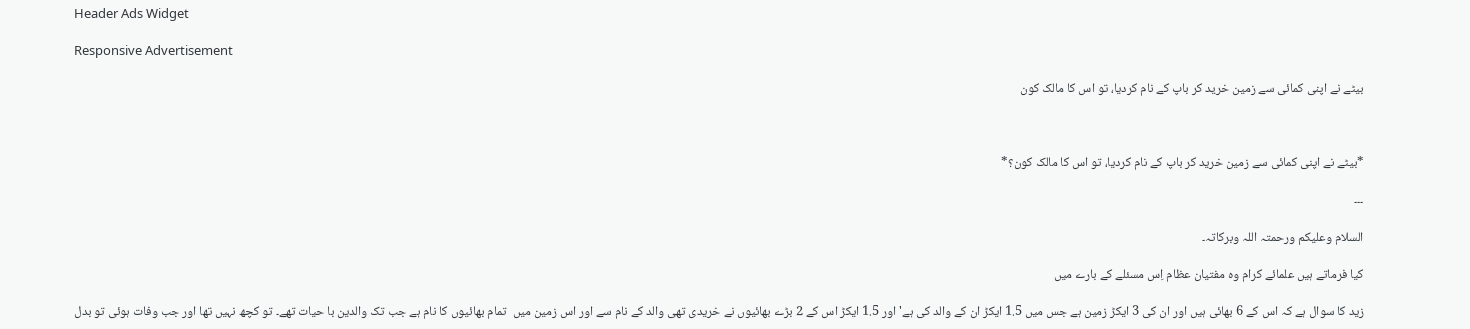Header Ads Widget

Responsive Advertisement

بیٹے نے اپنی کمائی سے زمین خرید کر باپ کے نام کردیا، تو اس کا مالک کون



*بیٹے نے اپنی کمائی سے زمین خرید کر باپ کے نام کردیا، تو اس کا مالک کون؟*

۔۔۔

السلام وعلیکم ورحمتہ اللہ وبرکاتہ۔

کیا فرماتے ہیں علمائے کرام وہ مفتیان عظام اِس مسئلے کے بارے میں

زید کا سوال ہے کہ اس کے 6 بھائی ہیں اور ان کی 3 ایکڑ زمین ہے جس میں 1.5 ایکڑ ان کے والد کی ہے' اور 1.5 ایکڑ اس کے 2 بڑے بھائیوں نے خریدی تھی والد کے نام سے اور اس زمین میں  تمام بھائیوں کا نام ہے جب تک والدین با حیات تھے۔ تو کچھ نہیں تھا اور جب وفات ہوئی تو بدل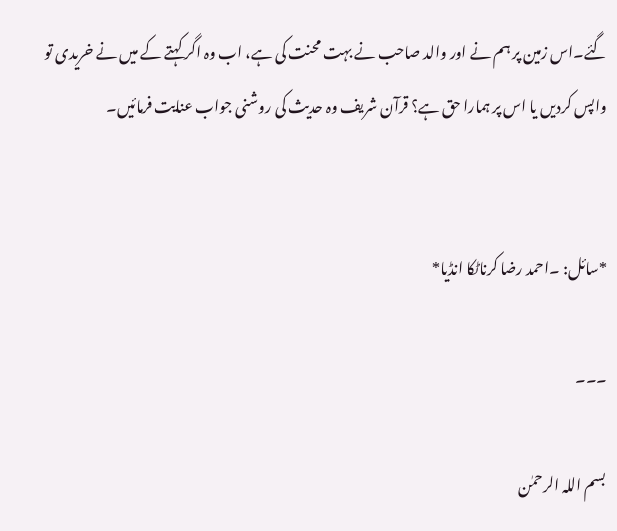گئے۔اس زمین پر ہم نے اور والد صاحب نے بہت محنت کی ہے، اب وہ اگر کہتے کے میں نے خریدی تو واپس کردیں یا اس پر ہمارا حق ہے؟ قرآن شریف وہ حدیث کی روشنی جواب عنایت فرمائیں۔


*سائل: ۔احمد رضا کرناٹکا انڈیا*

۔۔۔

بسم اللہ الرحمٰن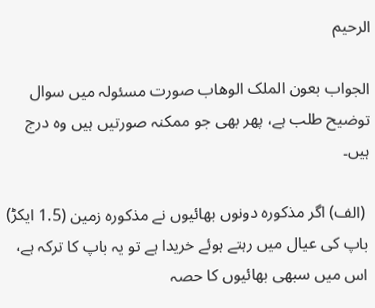الرحیم

الجواب بعون الملک الوھاب صورت مسئولہ میں سوال توضیح طلب ہے، پھر بھی جو ممکنہ صورتیں ہیں وہ درج ہیں۔

 (الف) اگر مذکورہ دونوں بھائیوں نے مذکورہ زمین (1.5 ایکڑ) باپ کی عیال میں رہتے ہوئے خریدا ہے تو یہ باپ کا ترکہ ہے، اس میں سبھی بھائیوں کا حصہ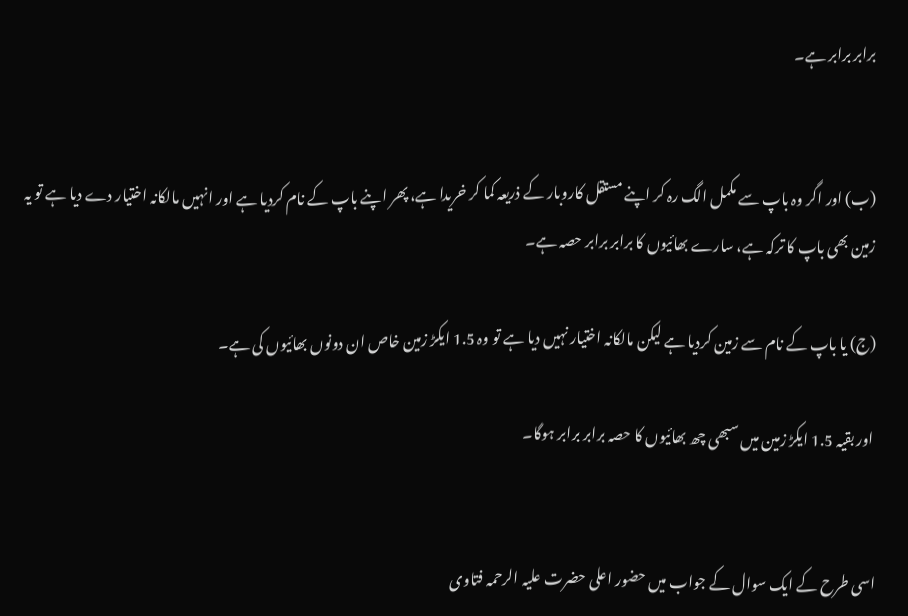برابر برابر ہے۔


(ب) اور اگر وہ باپ سے مکمل الگ رہ کر اپنے مستقل کاروبار کے ذریعہ کما کر خریدا ہے، پھر اپنے باپ کے نام کردیا ہے اور انہیں مالکانہ اختیار دے دیا ہے تو یہ زمین بھی باپ کا ترکہ ہے، سارے بھائیوں کا برابر برابر حصہ ہے۔

(ج) یا باپ کے نام سے زمین کردیا ہے لیکن مالکانہ اختیار نہیں دیا ہے تو وہ 1.5 ایکڑ زمین خاص ان دونوں بھائیوں کی ہے۔

 اور بقیہ 1.5 ایکڑ زمین میں سبھی چھ بھائیوں کا حصہ برابر برابر ہوگا۔


اسی طرح کے ایک سوال کے جواب میں حضور اعلی حضرت علیہ الرحمہ فتاوی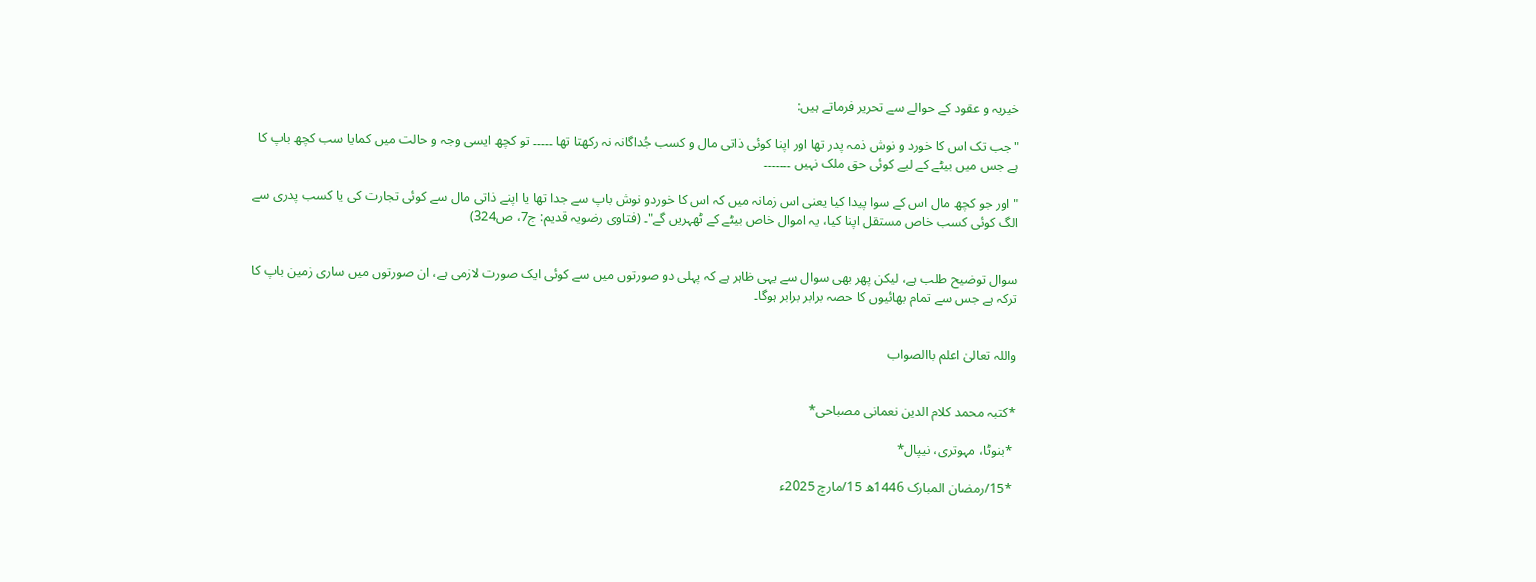خیریہ و عقود کے حوالے سے تحریر فرماتے ہیں:

"جب تک اس کا خورد و نوش ذمہ پدر تھا اور اپنا کوئی ذاتی مال و کسب جُداگانہ نہ رکھتا تھا ۔۔۔۔۔ تو کچھ ایسی وجہ و حالت میں کمایا سب کچھ باپ کا ہے جس میں بیٹے کے لیے کوئی حق ملک نہیں ۔۔۔۔۔۔۔

"اور جو کچھ مال اس کے سوا پیدا کیا یعنی اس زمانہ میں کہ اس کا خوردو نوش باپ سے جدا تھا یا اپنے ذاتی مال سے کوئی تجارت کی یا کسب پدری سے الگ کوئی کسب خاص مستقل اپنا کیا، یہ اموال خاص بیٹے کے ٹھہریں گے"۔ (فتاوی رضویہ قدیم: ج7، ص324)


سوال توضیح طلب ہے، لیکن پھر بھی سوال سے یہی ظاہر ہے کہ پہلی دو صورتوں میں سے کوئی ایک صورت لازمی ہے، ان صورتوں میں ساری زمین باپ کا ترکہ ہے جس سے تمام بھائیوں کا حصہ برابر برابر ہوگا۔


واللہ تعالیٰ اعلم باالصواب


*کتبہ محمد کلام الدین نعمانی مصباحی*

 *بنوٹا، مہوتری، نیپال*

 *15/رمضان المبارک 1446ھ 15/مارچ 2025ء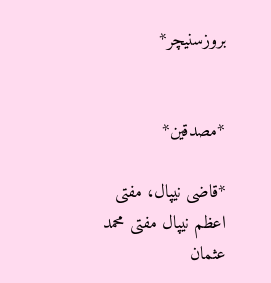بروزسنیچر*


*مصدقین*

*قاضی نیپال، مفتی اعظم نیپال مفتی محمد عثمان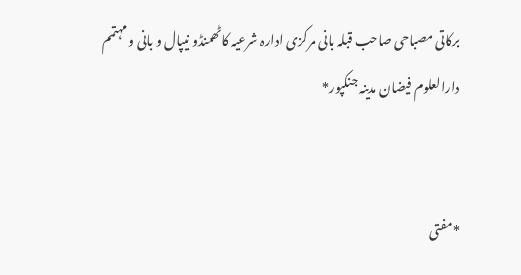برکاتی مصباحی صاحب قبلہ بانی مرکزی ادارہ شرعیہ کاٹھمنڈو نیپال و بانی و مہتمم دارالعلوم فیضان مدینہ جنکپور*


*مفتی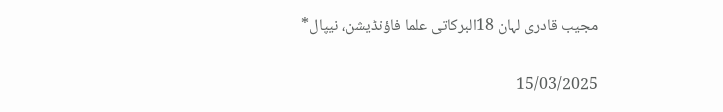مجیب قادری لہان 18البرکاتی علما فاؤنڈیشن، نیپال*

15/03/2025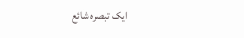ایک تبصرہ شائع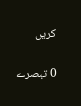کریں

0 تبصرے